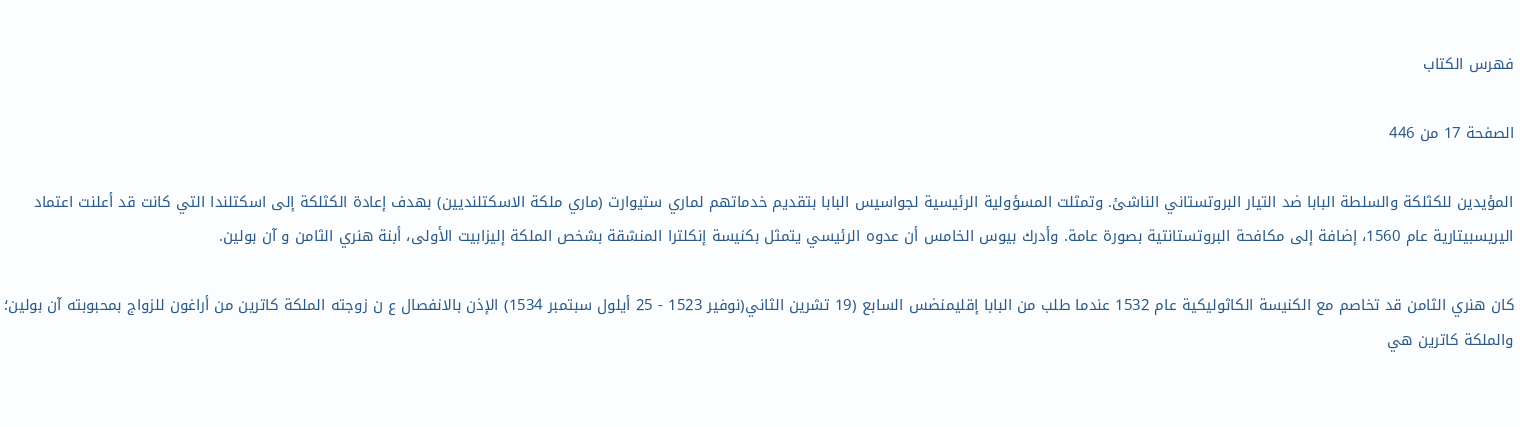فهرس الكتاب

الصفحة 17 من 446

المؤيدين للكثلكة والسلطة البابا ضد التيار البروتستاني الناشئ. وتمثلت المسؤولية الرئيسية لجواسيس البابا بتقديم خدماتهم لماري ستيوارت (ماري ملكة الاسكتلنديين) بهدف إعادة الكثلكة إلى اسكتلندا التي كانت قد أعلنت اعتماد اليريسبيتارية عام 1560، إضافة إلى مكافحة البروتستانتية بصورة عامة. وأدرك بيوس الخامس أن عدوه الرئيسي يتمثل بكنيسة إنكلترا المنشقة بشخص الملكة إليزابيت الأولى، أبنة هنري الثامن و آن بولين.

كان هنري الثامن قد تخاصم مع الكنيسة الكاثوليكية عام 1532 عندما طلب من البابا إقليمنضس السابع (19 تشرين الثاني(نوفير 1523 - 25 أيلول سبتمبر 1534) الإذن بالانفصال ع ن زوجته الملكة كاترين من أراغون للزواج بمحبوبته آن بولين؛ والملكة كاترين هي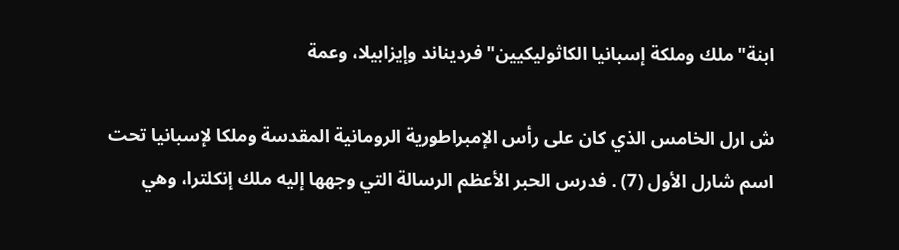ابنة"ملك وملكة إسبانيا الكاثوليكيين"فرديناند وإيزابيلا، وعمة

ش ارل الخامس الذي كان على رأس الإمبراطورية الرومانية المقدسة وملكا لإسبانيا تحت اسم شارل الأول (7) . فدرس الحبر الأعظم الرسالة التي وجهها إليه ملك إنكلترا، وهي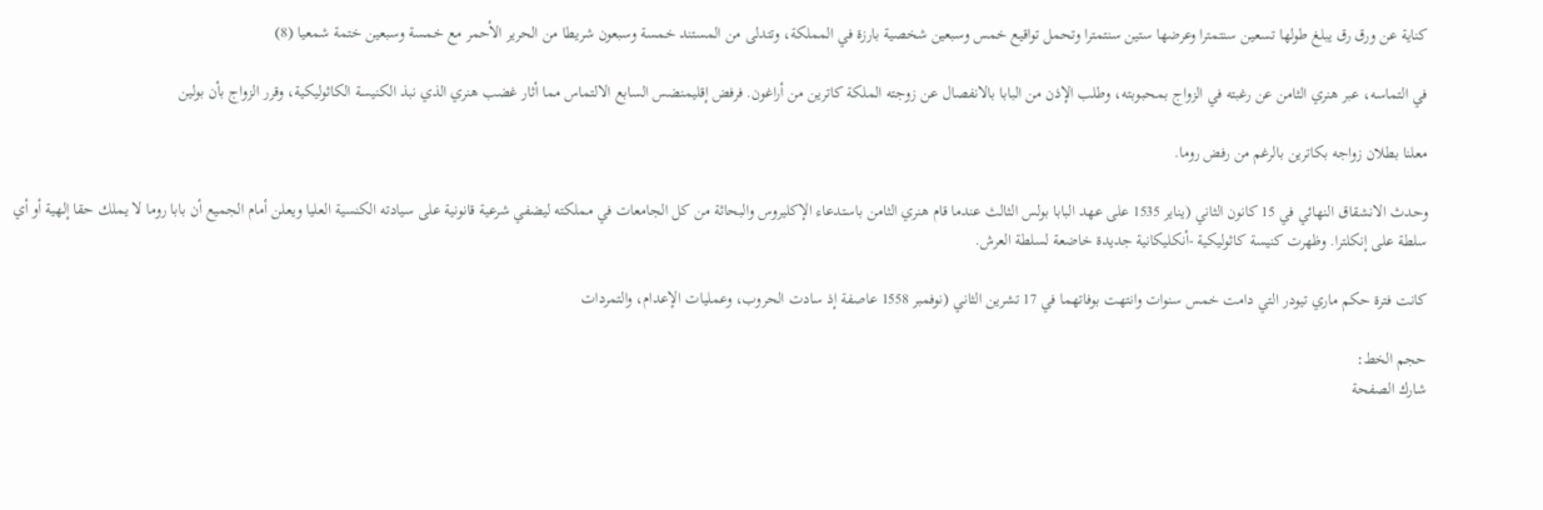كناية عن ورق رق يبلغ طولها تسعين سنتمترا وعرضها ستين سنتمترا وتحمل تواقيع خمس وسبعين شخصية بارزة في المملكة، وتتدلى من المستند خمسة وسبعون شريطا من الحرير الأحمر مع خمسة وسبعين ختمة شمعيا (8)

في التماسه، عبر هنري الثامن عن رغبته في الزواج بمحبوبته، وطلب الإذن من البابا بالانفصال عن زوجته الملكة كاترين من أراغون. فرفض إقليمنضس السابع الالتماس مما أثار غضب هنري الذي نبذ الكنيسة الكاثوليكية، وقرر الزواج بأن بولين

معلنا بطلان زواجه بكاترين بالرغم من رفض روما.

وحدث الانشقاق النهائي في 15 كانون الثاني (يناير 1535 على عهد البابا بولس الثالث عندما قام هنري الثامن باستدعاء الإكليروس والبحاثة من كل الجامعات في مملكته ليضفي شرعية قانونية على سيادته الكنسية العليا ويعلن أمام الجميع أن بابا روما لا يملك حقا إلهية أو أي سلطة على إنكلترا. وظهرت كنيسة كاثوليكية -أنكليكانية جديدة خاضعة لسلطة العرش.

كانت فترة حكم ماري تيودر التي دامت خمس سنوات وانتهت بوفاتهما في 17 تشرين الثاني (نوفمبر 1558 عاصفة إذ سادت الحروب، وعمليات الإعدام، والتمردات

حجم الخط:
شارك الصفحة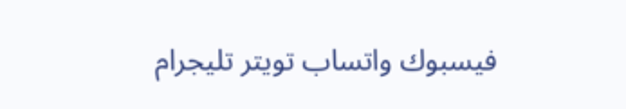فيسبوك واتساب تويتر تليجرام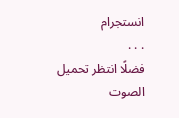انستجرام
. . .
فضلًا انتظر تحميل الصوت